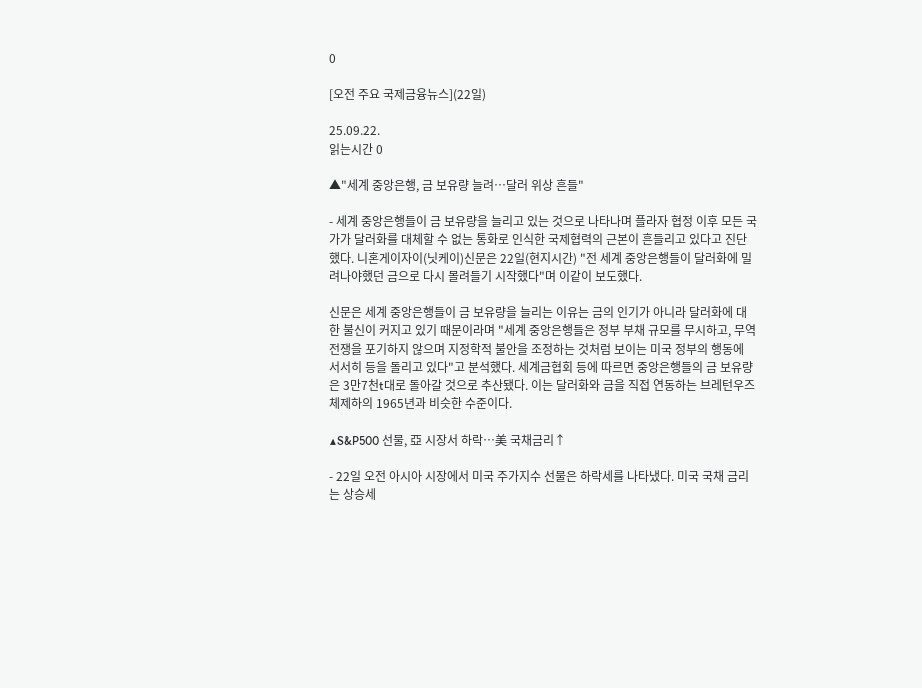0

[오전 주요 국제금융뉴스](22일)

25.09.22.
읽는시간 0

▲"세계 중앙은행, 금 보유량 늘려…달러 위상 흔들"

- 세계 중앙은행들이 금 보유량을 늘리고 있는 것으로 나타나며 플라자 협정 이후 모든 국가가 달러화를 대체할 수 없는 통화로 인식한 국제협력의 근본이 흔들리고 있다고 진단했다. 니혼게이자이(닛케이)신문은 22일(현지시간) "전 세계 중앙은행들이 달러화에 밀려나야했던 금으로 다시 몰려들기 시작했다"며 이같이 보도했다.

신문은 세계 중앙은행들이 금 보유량을 늘리는 이유는 금의 인기가 아니라 달러화에 대한 불신이 커지고 있기 때문이라며 "세계 중앙은행들은 정부 부채 규모를 무시하고, 무역전쟁을 포기하지 않으며 지정학적 불안을 조정하는 것처럼 보이는 미국 정부의 행동에 서서히 등을 돌리고 있다"고 분석했다. 세계금협회 등에 따르면 중앙은행들의 금 보유량은 3만7천t대로 돌아갈 것으로 추산됐다. 이는 달러화와 금을 직접 연동하는 브레턴우즈 체제하의 1965년과 비슷한 수준이다.

▲S&P500 선물, 亞 시장서 하락…美 국채금리↑

- 22일 오전 아시아 시장에서 미국 주가지수 선물은 하락세를 나타냈다. 미국 국채 금리는 상승세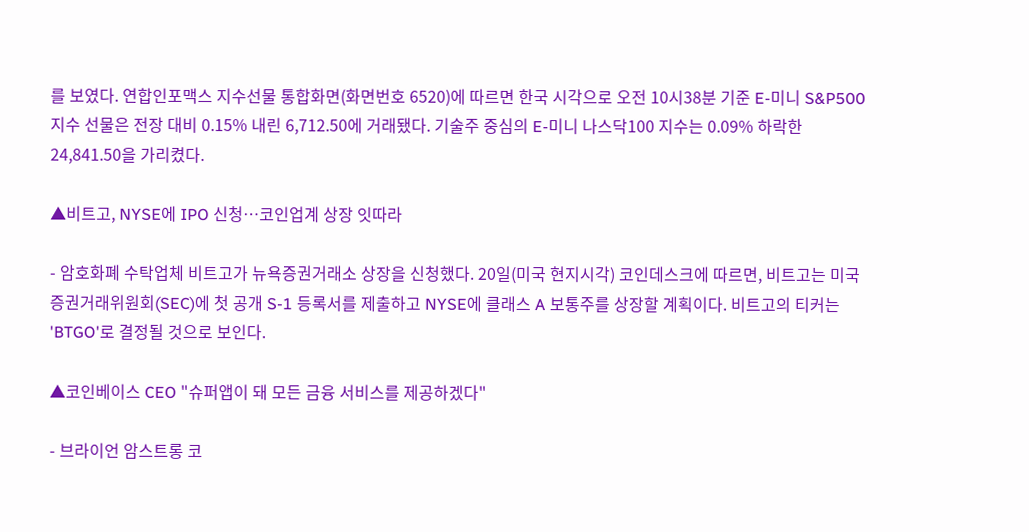를 보였다. 연합인포맥스 지수선물 통합화면(화면번호 6520)에 따르면 한국 시각으로 오전 10시38분 기준 E-미니 S&P500 지수 선물은 전장 대비 0.15% 내린 6,712.50에 거래됐다. 기술주 중심의 E-미니 나스닥100 지수는 0.09% 하락한 24,841.50을 가리켰다.

▲비트고, NYSE에 IPO 신청…코인업계 상장 잇따라

- 암호화폐 수탁업체 비트고가 뉴욕증권거래소 상장을 신청했다. 20일(미국 현지시각) 코인데스크에 따르면, 비트고는 미국 증권거래위원회(SEC)에 첫 공개 S-1 등록서를 제출하고 NYSE에 클래스 A 보통주를 상장할 계획이다. 비트고의 티커는 'BTGO'로 결정될 것으로 보인다.

▲코인베이스 CEO "슈퍼앱이 돼 모든 금융 서비스를 제공하겠다"

- 브라이언 암스트롱 코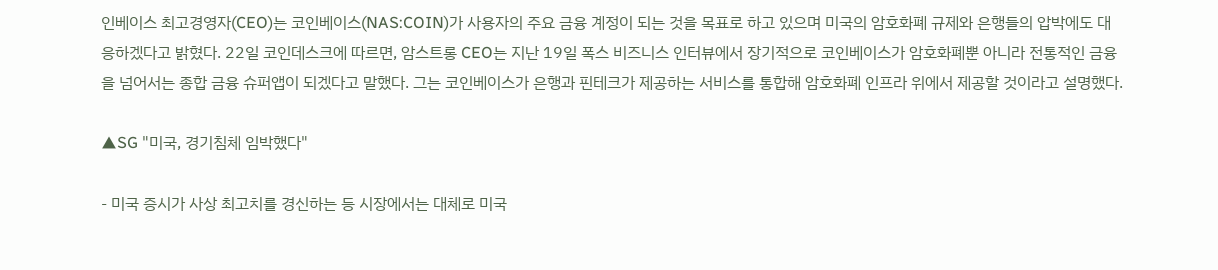인베이스 최고경영자(CEO)는 코인베이스(NAS:COIN)가 사용자의 주요 금융 계정이 되는 것을 목표로 하고 있으며 미국의 암호화폐 규제와 은행들의 압박에도 대응하겠다고 밝혔다. 22일 코인데스크에 따르면, 암스트롱 CEO는 지난 19일 폭스 비즈니스 인터뷰에서 장기적으로 코인베이스가 암호화폐뿐 아니라 전통적인 금융을 넘어서는 종합 금융 슈퍼앱이 되겠다고 말했다. 그는 코인베이스가 은행과 핀테크가 제공하는 서비스를 통합해 암호화폐 인프라 위에서 제공할 것이라고 설명했다.

▲SG "미국, 경기침체 임박했다"

- 미국 증시가 사상 최고치를 경신하는 등 시장에서는 대체로 미국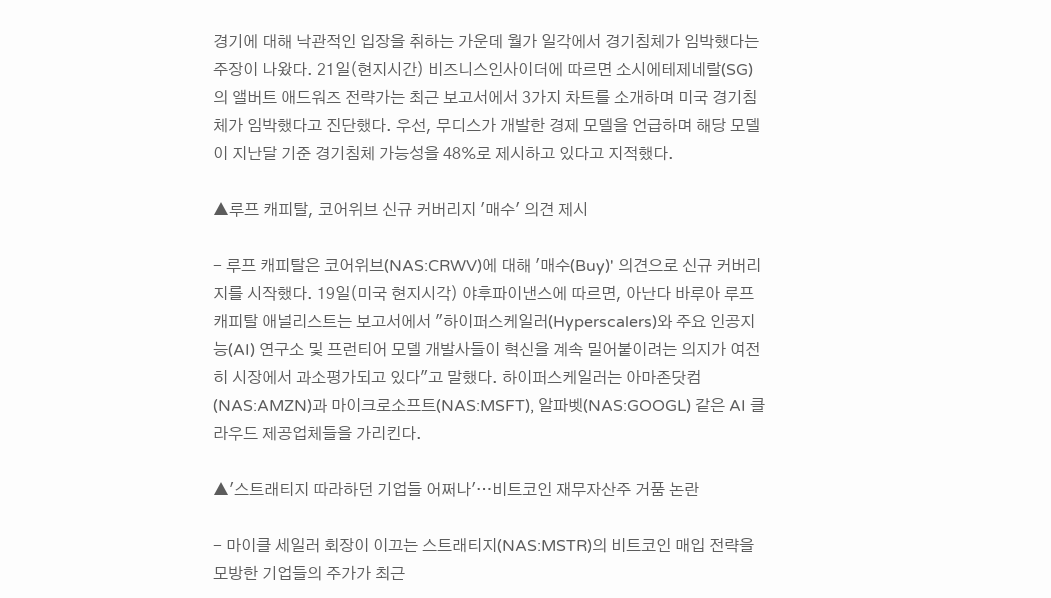경기에 대해 낙관적인 입장을 취하는 가운데 월가 일각에서 경기침체가 임박했다는 주장이 나왔다. 21일(현지시간) 비즈니스인사이더에 따르면 소시에테제네랄(SG)의 앨버트 애드워즈 전략가는 최근 보고서에서 3가지 차트를 소개하며 미국 경기침체가 임박했다고 진단했다. 우선, 무디스가 개발한 경제 모델을 언급하며 해당 모델이 지난달 기준 경기침체 가능성을 48%로 제시하고 있다고 지적했다.

▲루프 캐피탈, 코어위브 신규 커버리지 '매수' 의견 제시

- 루프 캐피탈은 코어위브(NAS:CRWV)에 대해 '매수(Buy)' 의견으로 신규 커버리지를 시작했다. 19일(미국 현지시각) 야후파이낸스에 따르면, 아난다 바루아 루프 캐피탈 애널리스트는 보고서에서 "하이퍼스케일러(Hyperscalers)와 주요 인공지능(AI) 연구소 및 프런티어 모델 개발사들이 혁신을 계속 밀어붙이려는 의지가 여전히 시장에서 과소평가되고 있다"고 말했다. 하이퍼스케일러는 아마존닷컴(NAS:AMZN)과 마이크로소프트(NAS:MSFT), 알파벳(NAS:GOOGL) 같은 AI 클라우드 제공업체들을 가리킨다.

▲'스트래티지 따라하던 기업들 어쩌나'…비트코인 재무자산주 거품 논란

- 마이클 세일러 회장이 이끄는 스트래티지(NAS:MSTR)의 비트코인 매입 전략을 모방한 기업들의 주가가 최근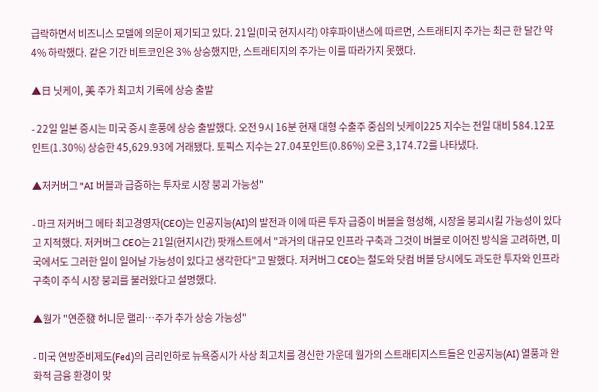급락하면서 비즈니스 모델에 의문이 제기되고 있다. 21일(미국 현지시각) 야후파이낸스에 따르면, 스트래티지 주가는 최근 한 달간 약 4% 하락했다. 같은 기간 비트코인은 3% 상승했지만, 스트래티지의 주가는 이를 따라가지 못했다.

▲日 닛케이, 美 주가 최고치 기록에 상승 출발

- 22일 일본 증시는 미국 증시 훈풍에 상승 출발했다. 오전 9시 16분 현재 대형 수출주 중심의 닛케이225 지수는 전일 대비 584.12포인트(1.30%) 상승한 45,629.93에 거래됐다. 토픽스 지수는 27.04포인트(0.86%) 오른 3,174.72를 나타냈다.

▲저커버그 "AI 버블과 급증하는 투자로 시장 붕괴 가능성"

- 마크 저커버그 메타 최고경영자(CEO)는 인공지능(AI)의 발전과 이에 따른 투자 급증이 버블을 형성해, 시장을 붕괴시킬 가능성이 있다고 지적했다. 저커버그 CEO는 21일(현지시간) 팟캐스트에서 "과거의 대규모 인프라 구축과 그것이 버블로 이어진 방식을 고려하면, 미국에서도 그러한 일이 일어날 가능성이 있다고 생각한다"고 말했다. 저커버그 CEO는 철도와 닷컴 버블 당시에도 과도한 투자와 인프라 구축이 주식 시장 붕괴를 불러왔다고 설명했다.

▲월가 "연준發 허니문 랠리…주가 추가 상승 가능성"

- 미국 연방준비제도(Fed)의 금리인하로 뉴욕증시가 사상 최고치를 경신한 가운데 월가의 스트래티지스트들은 인공지능(AI) 열풍과 완화적 금융 환경이 맞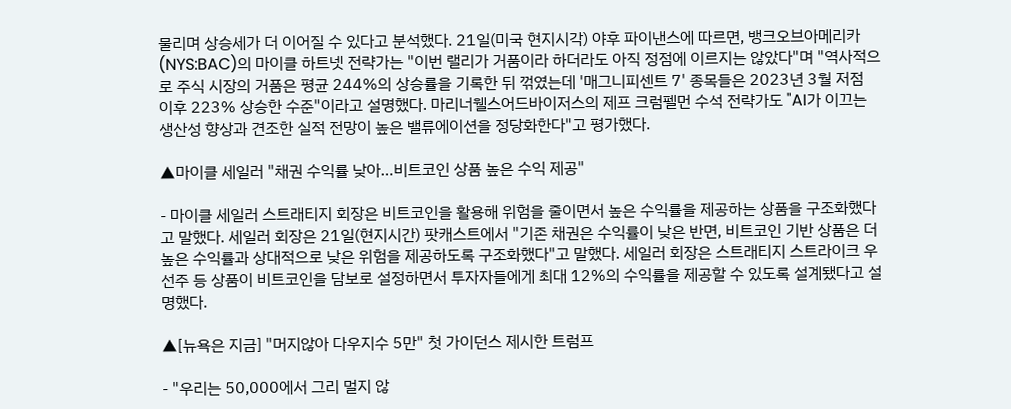물리며 상승세가 더 이어질 수 있다고 분석했다. 21일(미국 현지시각) 야후 파이낸스에 따르면, 뱅크오브아메리카(NYS:BAC)의 마이클 하트넷 전략가는 "이번 랠리가 거품이라 하더라도 아직 정점에 이르지는 않았다"며 "역사적으로 주식 시장의 거품은 평균 244%의 상승률을 기록한 뒤 꺾였는데 '매그니피센트 7' 종목들은 2023년 3월 저점 이후 223% 상승한 수준"이라고 설명했다. 마리너웰스어드바이저스의 제프 크럼펠먼 수석 전략가도 "AI가 이끄는 생산성 향상과 견조한 실적 전망이 높은 밸류에이션을 정당화한다"고 평가했다.

▲마이클 세일러 "채권 수익률 낮아…비트코인 상품 높은 수익 제공"

- 마이클 세일러 스트래티지 회장은 비트코인을 활용해 위험을 줄이면서 높은 수익률을 제공하는 상품을 구조화했다고 말했다. 세일러 회장은 21일(현지시간) 팟캐스트에서 "기존 채권은 수익률이 낮은 반면, 비트코인 기반 상품은 더 높은 수익률과 상대적으로 낮은 위험을 제공하도록 구조화했다"고 말했다. 세일러 회장은 스트래티지 스트라이크 우선주 등 상품이 비트코인을 담보로 설정하면서 투자자들에게 최대 12%의 수익률을 제공할 수 있도록 설계됐다고 설명했다.

▲[뉴욕은 지금] "머지않아 다우지수 5만" 첫 가이던스 제시한 트럼프

- "우리는 50,000에서 그리 멀지 않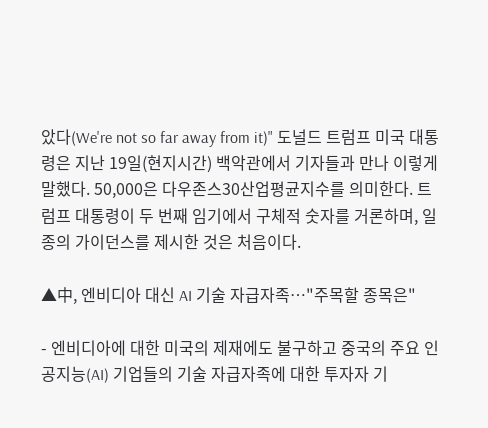았다(We're not so far away from it)" 도널드 트럼프 미국 대통령은 지난 19일(현지시간) 백악관에서 기자들과 만나 이렇게 말했다. 50,000은 다우존스30산업평균지수를 의미한다. 트럼프 대통령이 두 번째 임기에서 구체적 숫자를 거론하며, 일종의 가이던스를 제시한 것은 처음이다.

▲中, 엔비디아 대신 AI 기술 자급자족…"주목할 종목은"

- 엔비디아에 대한 미국의 제재에도 불구하고 중국의 주요 인공지능(AI) 기업들의 기술 자급자족에 대한 투자자 기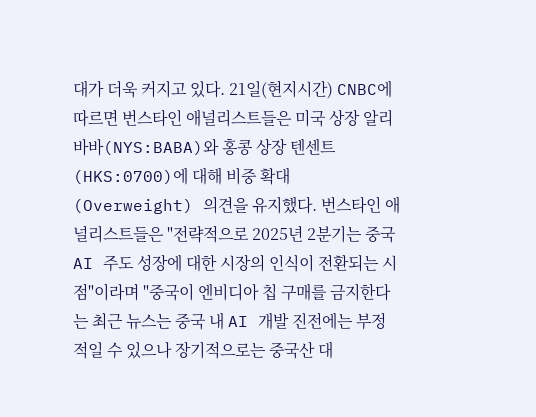대가 더욱 커지고 있다. 21일(현지시간) CNBC에 따르면 번스타인 애널리스트들은 미국 상장 알리바바(NYS:BABA)와 홍콩 상장 텐센트(HKS:0700)에 대해 비중 확대(Overweight) 의견을 유지했다. 번스타인 애널리스트들은 "전략적으로 2025년 2분기는 중국 AI 주도 성장에 대한 시장의 인식이 전환되는 시점"이라며 "중국이 엔비디아 칩 구매를 금지한다는 최근 뉴스는 중국 내 AI 개발 진전에는 부정적일 수 있으나 장기적으로는 중국산 대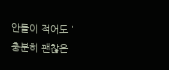안들이 적어도 '충분히 괜찮은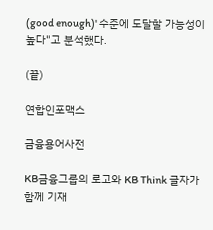(good enough)' 수준에 도달할 가능성이 높다"고 분석했다.

(끝)

연합인포맥스

금융용어사전

KB금융그룹의 로고와 KB Think 글자가 함께 기재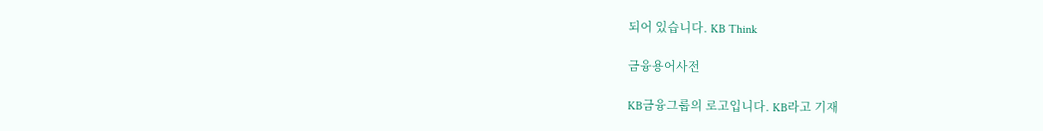되어 있습니다. KB Think

금융용어사전

KB금융그룹의 로고입니다. KB라고 기재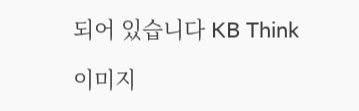되어 있습니다 KB Think

이미지